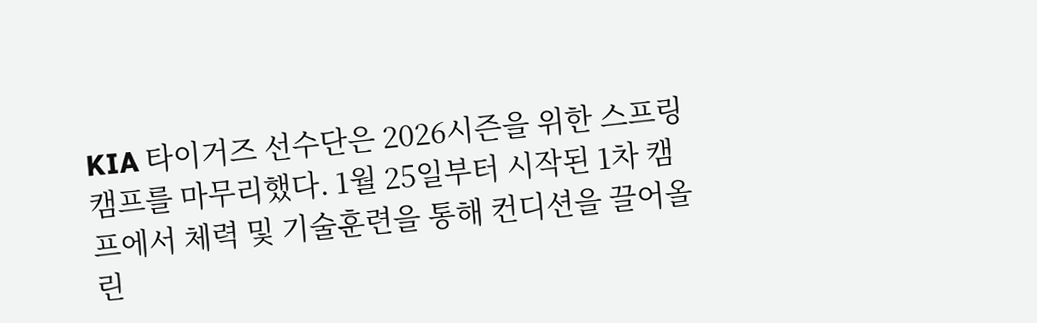KIA 타이거즈 선수단은 2026시즌을 위한 스프링캠프를 마무리했다. 1월 25일부터 시작된 1차 캠프에서 체력 및 기술훈련을 통해 컨디션을 끌어올린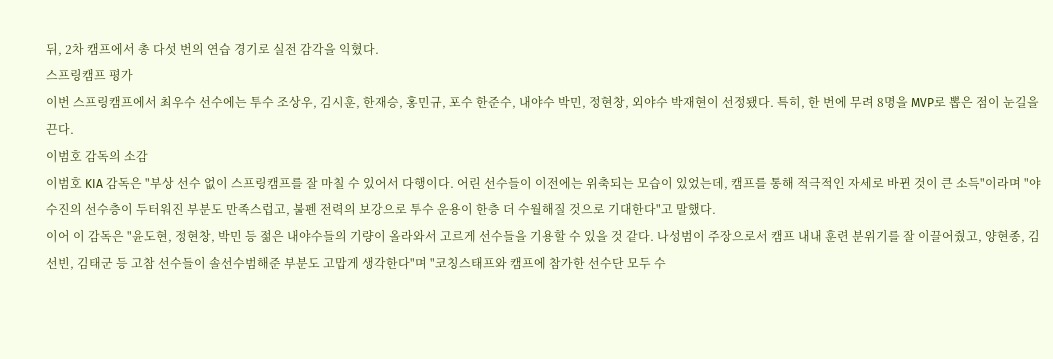뒤, 2차 캠프에서 총 다섯 번의 연습 경기로 실전 감각을 익혔다.
스프링캠프 평가
이번 스프링캠프에서 최우수 선수에는 투수 조상우, 김시훈, 한재승, 홍민규, 포수 한준수, 내야수 박민, 정현창, 외야수 박재현이 선정됐다. 특히, 한 번에 무려 8명을 MVP로 뽑은 점이 눈길을 끈다.
이범호 감독의 소감
이범호 KIA 감독은 "부상 선수 없이 스프링캠프를 잘 마칠 수 있어서 다행이다. 어린 선수들이 이전에는 위축되는 모습이 있었는데, 캠프를 통해 적극적인 자세로 바뀐 것이 큰 소득"이라며 "야수진의 선수층이 두터워진 부분도 만족스럽고, 불펜 전력의 보강으로 투수 운용이 한층 더 수월해질 것으로 기대한다"고 말했다.
이어 이 감독은 "윤도현, 정현창, 박민 등 젊은 내야수들의 기량이 올라와서 고르게 선수들을 기용할 수 있을 것 같다. 나성범이 주장으로서 캠프 내내 훈련 분위기를 잘 이끌어줬고, 양현종, 김선빈, 김태군 등 고참 선수들이 솔선수범해준 부분도 고맙게 생각한다"며 "코칭스태프와 캠프에 참가한 선수단 모두 수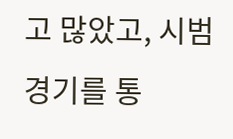고 많았고, 시범경기를 통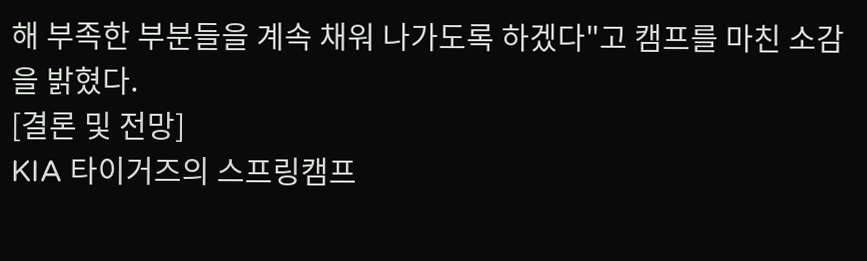해 부족한 부분들을 계속 채워 나가도록 하겠다"고 캠프를 마친 소감을 밝혔다.
[결론 및 전망]
KIA 타이거즈의 스프링캠프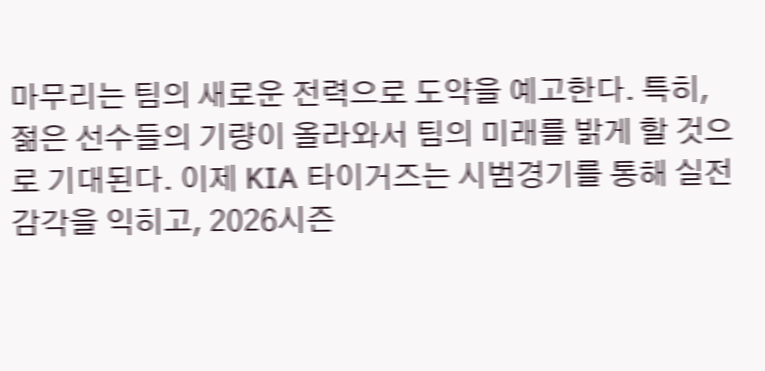마무리는 팀의 새로운 전력으로 도약을 예고한다. 특히, 젊은 선수들의 기량이 올라와서 팀의 미래를 밝게 할 것으로 기대된다. 이제 KIA 타이거즈는 시범경기를 통해 실전 감각을 익히고, 2026시즌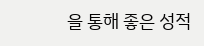을 통해 좋은 성적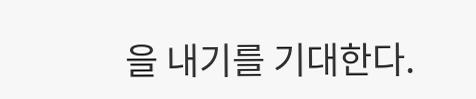을 내기를 기대한다.